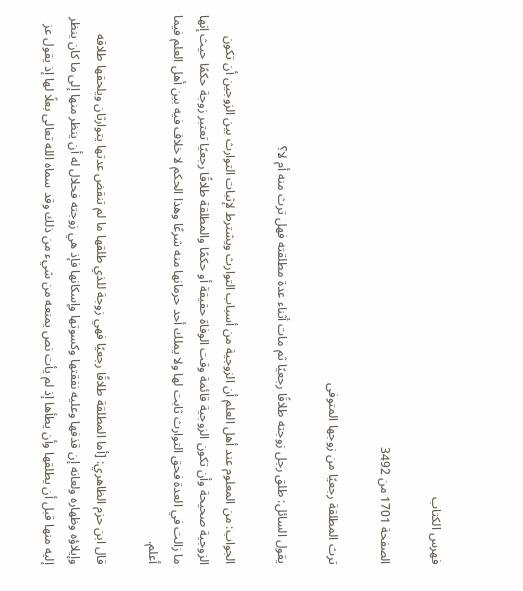فهرس الكتاب

الصفحة 1701 من 3492

ترث المطلقة رجعيًا من زوجها المتوفى

يقول السائل: طلق رجل زوجته طلاقًا رجعيًا ثم مات أثناء عدة مطلقته فهل ترث منه أم لا؟

الجواب: من المعلوم عند أهل العلم أن الزوجية من أسباب التوارث ويشترط لإثبات التوارث بين الزوجين أن تكون الزوجية صحيحة وأن تكون الزوجية قائمة وقت الوفاة حقيقة أو حكمًا والمطلقة طلاقًا رجعيًا تعتبر زوجة حكمًا حيث إنها ما زالت في العدة فحق التوارث ثابت لها ولا يملك أحد حرمانها منه شرعًا وهذا الحكم لا خلاف فيه بين أهل العلم فيما أعلم.

قال ابن حزم الظاهري: [أما المطلقة طلاقًا رجعيًا فهي زوجة للذي طلقها ما لم تنقض عدتها يتوارثان ويلحقها طلاقه وإيلاؤه وظهاره ولعانه إن قذفها وعليه نفقتها وكسوتها وإسكانها فإذ هي زوجته فحلال له أن ينظر منها إلى ما كان ينظر إليه منها قبل أن يطلقها وأن يطأها إذ لم يأت نص يمنعه من شيء من ذلك وقد سماه الله تعالى بعلًا لها إذ يقول عز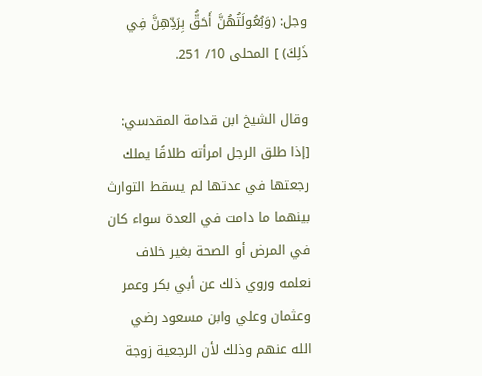وجل: (وَبُعُولَتُهُنَّ أَحَقُّ بِرَدِّهِنَّ فِي ذَلِكَ) ] المحلى 10/ 251.

وقال الشيخ ابن قدامة المقدسي: [إذا طلق الرجل امرأته طلاقًا يملك رجعتها في عدتها لم يسقط التوارث بينهما ما دامت في العدة سواء كان في المرض أو الصحة بغير خلاف نعلمه وروي ذلك عن أبي بكر وعمر وعثمان وعلي وابن مسعود رضي الله عنهم وذلك لأن الرجعية زوجة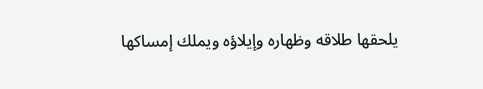يلحقها طلاقه وظهاره وإيلاؤه ويملك إمساكها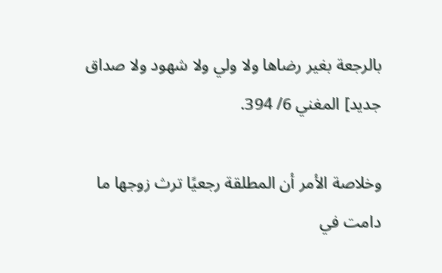بالرجعة بغير رضاها ولا ولي ولا شهود ولا صداق جديد] المغني 6/ 394.

وخلاصة الأمر أن المطلقة رجعيًا ترث زوجها ما دامت في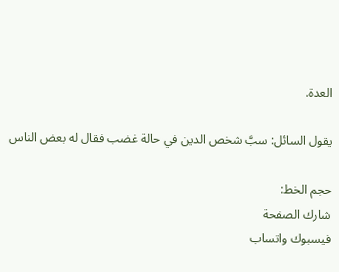العدة.

يقول السائل: سبَّ شخص الدين في حالة غضب فقال له بعض الناس

حجم الخط:
شارك الصفحة
فيسبوك واتساب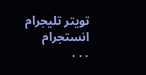تويتر تليجرام انستجرام
. . .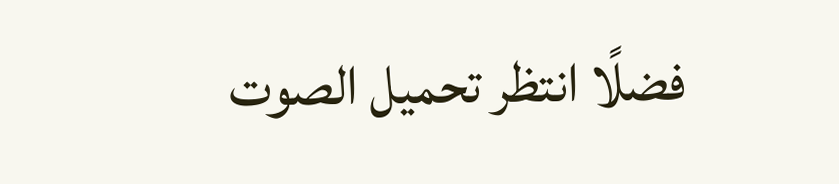فضلًا انتظر تحميل الصوت